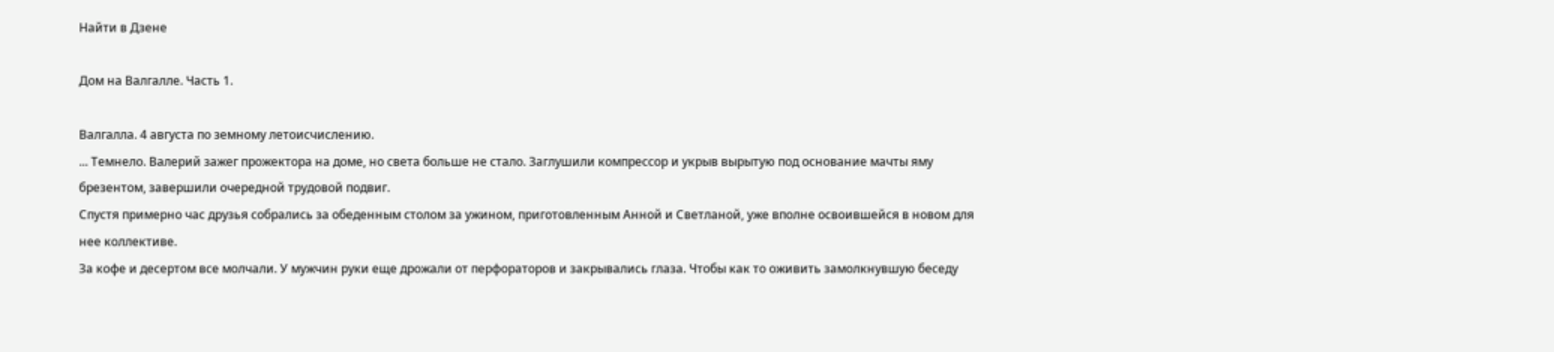Найти в Дзене

Дом на Валгалле. Часть 1.

Валгалла. 4 августа по земному летоисчислению.
... Темнело. Валерий зажег прожектора на доме, но света больше не стало. Заглушили компрессор и укрыв вырытую под основание мачты яму брезентом, завершили очередной трудовой подвиг.
Спустя примерно час друзья собрались за обеденным столом за ужином, приготовленным Анной и Светланой, уже вполне освоившейся в новом для нее коллективе.
За кофе и десертом все молчали. У мужчин руки еще дрожали от перфораторов и закрывались глаза. Чтобы как то оживить замолкнувшую беседу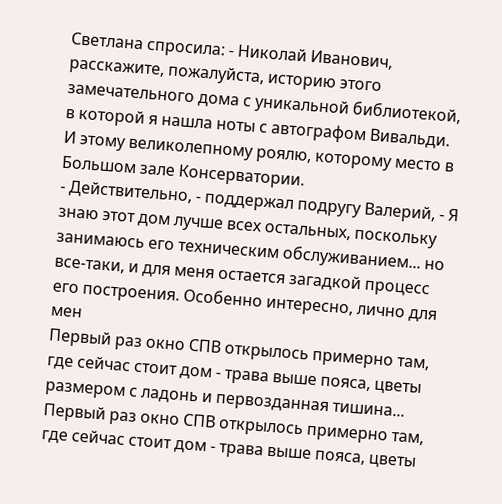Светлана спросила: - Николай Иванович, расскажите, пожалуйста, историю этого замечательного дома с уникальной библиотекой, в которой я нашла ноты с автографом Вивальди. И этому великолепному роялю, которому место в Большом зале Консерватории.
- Действительно, - поддержал подругу Валерий, - Я знаю этот дом лучше всех остальных, поскольку занимаюсь его техническим обслуживанием... но все-таки, и для меня остается загадкой процесс его построения. Особенно интересно, лично для мен
Первый раз окно СПВ открылось примерно там, где сейчас стоит дом - трава выше пояса, цветы размером с ладонь и первозданная тишина...
Первый раз окно СПВ открылось примерно там, где сейчас стоит дом - трава выше пояса, цветы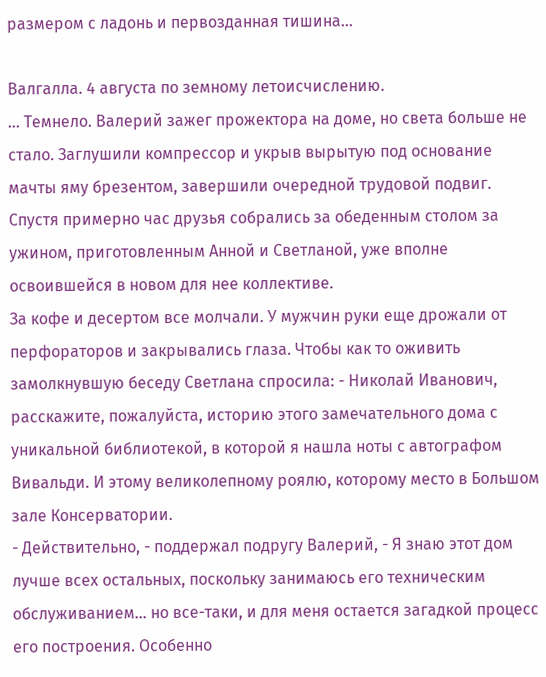размером с ладонь и первозданная тишина...

Валгалла. 4 августа по земному летоисчислению.
... Темнело. Валерий зажег прожектора на доме, но света больше не стало. Заглушили компрессор и укрыв вырытую под основание мачты яму брезентом, завершили очередной трудовой подвиг.
Спустя примерно час друзья собрались за обеденным столом за ужином, приготовленным Анной и Светланой, уже вполне освоившейся в новом для нее коллективе.
За кофе и десертом все молчали. У мужчин руки еще дрожали от перфораторов и закрывались глаза. Чтобы как то оживить замолкнувшую беседу Светлана спросила: - Николай Иванович, расскажите, пожалуйста, историю этого замечательного дома с уникальной библиотекой, в которой я нашла ноты с автографом Вивальди. И этому великолепному роялю, которому место в Большом зале Консерватории.
- Действительно, - поддержал подругу Валерий, - Я знаю этот дом лучше всех остальных, поскольку занимаюсь его техническим обслуживанием... но все-таки, и для меня остается загадкой процесс его построения. Особенно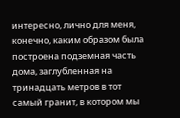интересно, лично для меня, конечно, каким образом была построена подземная часть дома, заглубленная на тринадцать метров в тот самый гранит, в котором мы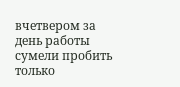вчетвером за день работы сумели пробить только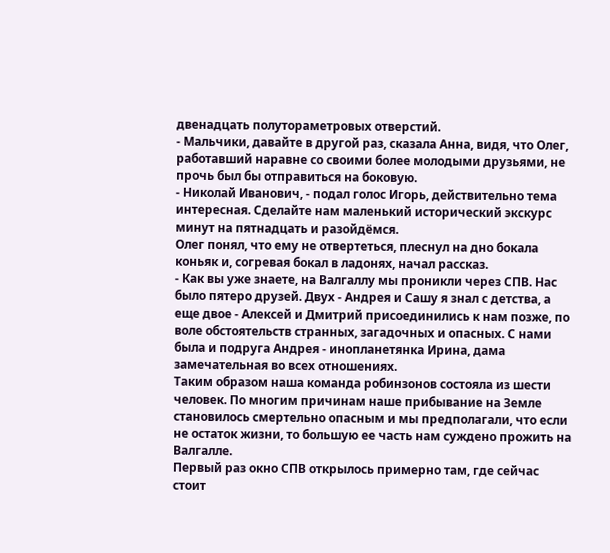двенадцать полутораметровых отверстий.
- Мальчики, давайте в другой раз, сказала Анна, видя, что Олег, работавший наравне со своими более молодыми друзьями, не прочь был бы отправиться на боковую.
- Николай Иванович, - подал голос Игорь, действительно тема интересная. Сделайте нам маленький исторический экскурс минут на пятнадцать и разойдёмся.
Олег понял, что ему не отвертеться, плеснул на дно бокала коньяк и, согревая бокал в ладонях, начал рассказ.
- Как вы уже знаете, на Валгаллу мы проникли через СПВ. Нас было пятеро друзей. Двух - Андрея и Сашу я знал с детства, а еще двое - Алексей и Дмитрий присоединились к нам позже, по воле обстоятельств странных, загадочных и опасных. С нами была и подруга Андрея - инопланетянка Ирина, дама замечательная во всех отношениях.
Таким образом наша команда робинзонов состояла из шести человек. По многим причинам наше прибывание на Земле становилось смертельно опасным и мы предполагали, что если не остаток жизни, то большую ее часть нам суждено прожить на Валгалле.
Первый раз окно СПВ открылось примерно там, где сейчас стоит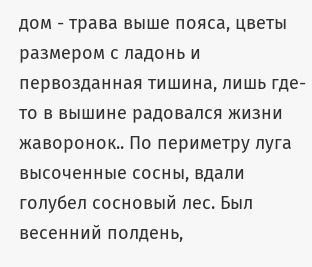дом - трава выше пояса, цветы размером с ладонь и первозданная тишина, лишь где-то в вышине радовался жизни жаворонок.. По периметру луга высоченные сосны, вдали голубел сосновый лес. Был весенний полдень,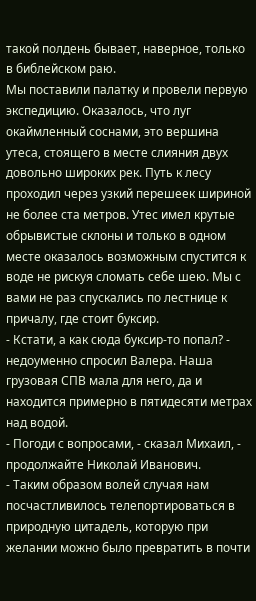такой полдень бывает, наверное, только в библейском раю.
Мы поставили палатку и провели первую экспедицию. Оказалось, что луг окаймленный соснами, это вершина утеса, стоящего в месте слияния двух довольно широких рек. Путь к лесу проходил через узкий перешеек шириной не более ста метров. Утес имел крутые обрывистые склоны и только в одном месте оказалось возможным спустится к воде не рискуя сломать себе шею. Мы с вами не раз спускались по лестнице к причалу, где стоит буксир.
- Кстати, а как сюда буксир-то попал? - недоуменно спросил Валера. Наша грузовая СПВ мала для него, да и находится примерно в пятидесяти метрах над водой.
- Погоди с вопросами, - сказал Михаил, - продолжайте Николай Иванович.
- Таким образом волей случая нам посчастливилось телепортироваться в природную цитадель, которую при желании можно было превратить в почти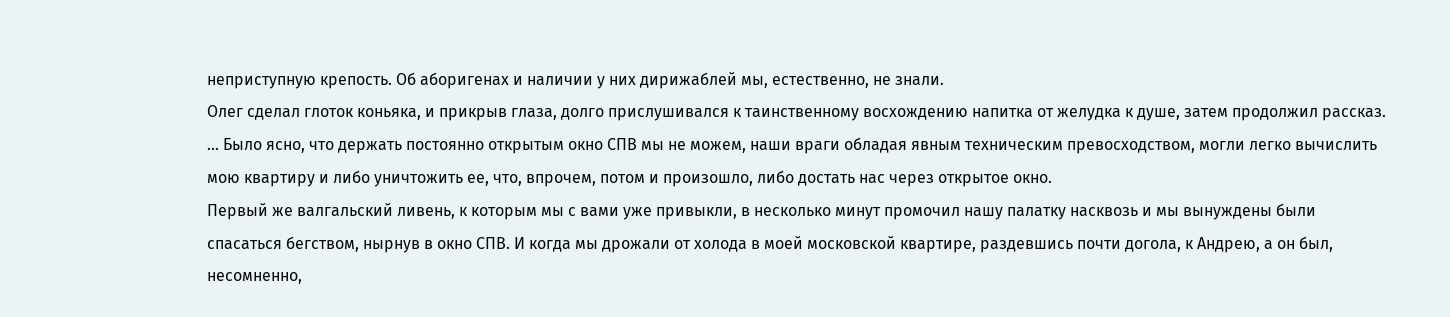неприступную крепость. Об аборигенах и наличии у них дирижаблей мы, естественно, не знали.
Олег сделал глоток коньяка, и прикрыв глаза, долго прислушивался к таинственному восхождению напитка от желудка к душе, затем продолжил рассказ.
... Было ясно, что держать постоянно открытым окно СПВ мы не можем, наши враги обладая явным техническим превосходством, могли легко вычислить мою квартиру и либо уничтожить ее, что, впрочем, потом и произошло, либо достать нас через открытое окно.
Первый же валгальский ливень, к которым мы с вами уже привыкли, в несколько минут промочил нашу палатку насквозь и мы вынуждены были спасаться бегством, нырнув в окно СПВ. И когда мы дрожали от холода в моей московской квартире, раздевшись почти догола, к Андрею, а он был, несомненно,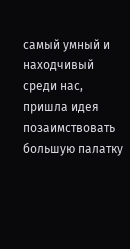самый умный и находчивый среди нас, пришла идея позаимствовать большую палатку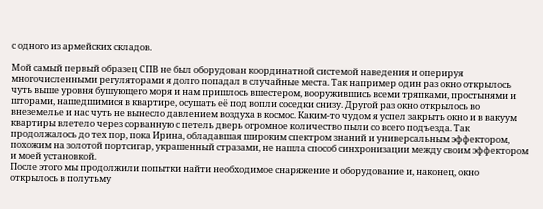с одного из армейских складов.

Мой самый первый образец СПВ не был оборудован координатной системой наведения и оперируя многочисленными регуляторами я долго попадал в случайные места. Так например один раз окно открылось чуть выше уровня бушующего моря и нам пришлось вшестером, вооружившись всеми тряпками, простынями и шторами, нашедшимися в квартире, осушать её под вопли соседки снизу. Другой раз окно открылось во внеземелье и нас чуть не вынесло давлением воздуха в космос. Каким-то чудом я успел закрыть окно и в вакуум квартиры влетело через сорванную с петель дверь огромное количество пыли со всего подъезда. Так продолжалось до тех пор, пока Ирина, обладавшая широким спектром знаний и универсальным эффектором, похожим на золотой портсигар, украшенный стразами, не нашла способ синхронизации между своим эффектором и моей установкой.
После этого мы продолжили попытки найти необходимое снаряжение и оборудование и, наконец, окно открылось в полутьму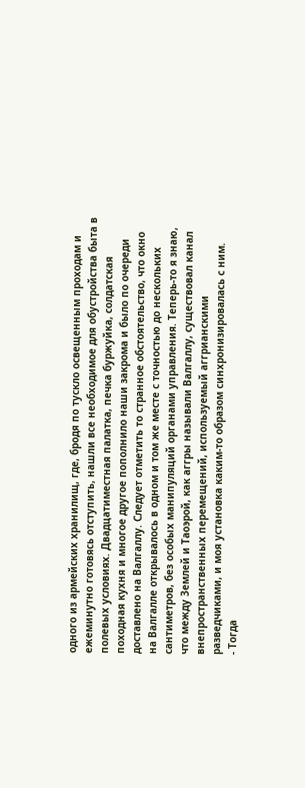одного из армейских хранилищ, где, бродя по тускло освещенным проходам и ежеминутно готовясь отступить, нашли все необходимое для обустройства быта в полевых условиях. Двадцатиместная палатка, печка буржуйка, солдатская походная кухня и многое другое пополнило наши закрома и было по очереди доставлено на Валгаллу. Следует отметить то странное обстоятельство, что окно на Валгалле открывалось в одном и том же месте с точностью до нескольких сантиметров, без особых манипуляций органами управления. Теперь-то я знаю, что между Землей и Таоэрой, как аггры называли Валгаллу, существовал канал внепространственных перемещений, используемый аггрианскими разведчиками, и моя установка каким-то образом синхронизировалась с ним.
- Тогда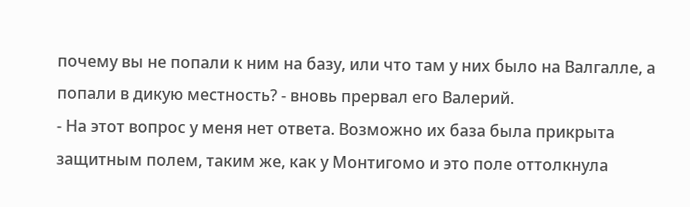почему вы не попали к ним на базу, или что там у них было на Валгалле, а попали в дикую местность? - вновь прервал его Валерий.
- На этот вопрос у меня нет ответа. Возможно их база была прикрыта защитным полем, таким же, как у Монтигомо и это поле оттолкнула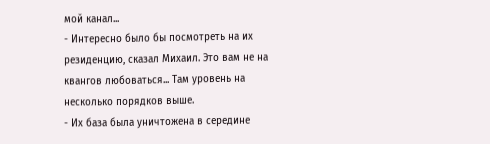мой канал...
- Интересно было бы посмотреть на их резиденцию, сказал Михаил. Это вам не на квангов любоваться... Там уровень на несколько порядков выше.
- Их база была уничтожена в середине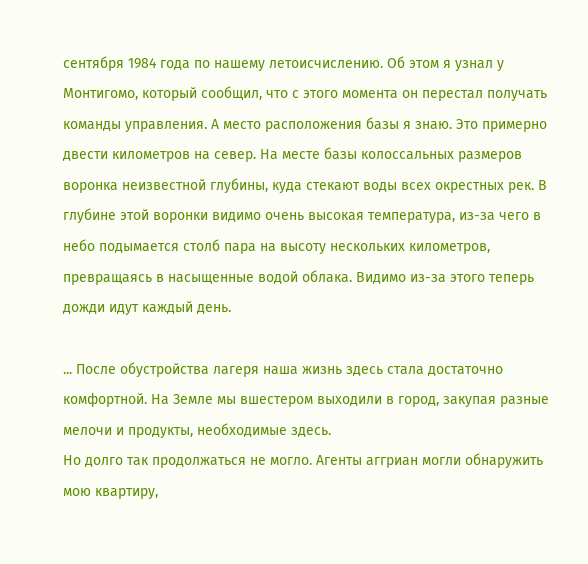сентября 1984 года по нашему летоисчислению. Об этом я узнал у Монтигомо, который сообщил, что с этого момента он перестал получать команды управления. А место расположения базы я знаю. Это примерно двести километров на север. На месте базы колоссальных размеров воронка неизвестной глубины, куда стекают воды всех окрестных рек. В глубине этой воронки видимо очень высокая температура, из-за чего в небо подымается столб пара на высоту нескольких километров, превращаясь в насыщенные водой облака. Видимо из-за этого теперь дожди идут каждый день.

... После обустройства лагеря наша жизнь здесь стала достаточно комфортной. На Земле мы вшестером выходили в город, закупая разные мелочи и продукты, необходимые здесь.
Но долго так продолжаться не могло. Агенты аггриан могли обнаружить мою квартиру,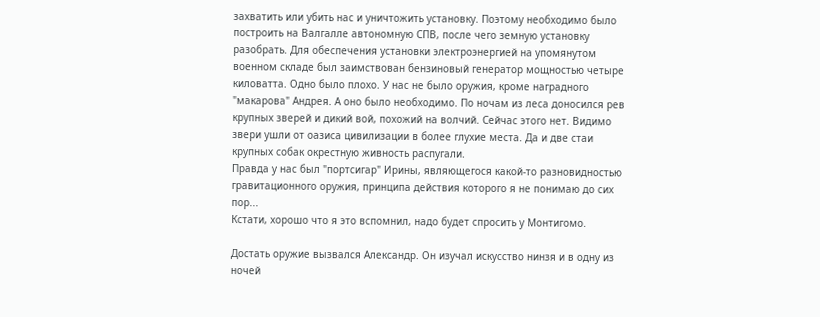захватить или убить нас и уничтожить установку. Поэтому необходимо было построить на Валгалле автономную СПВ, после чего земную установку разобрать. Для обеспечения установки электроэнергией на упомянутом военном складе был заимствован бензиновый генератор мощностью четыре киловатта. Одно было плохо. У нас не было оружия, кроме наградного "макарова" Андрея. А оно было необходимо. По ночам из леса доносился рев крупных зверей и дикий вой, похожий на волчий. Сейчас этого нет. Видимо звери ушли от оазиса цивилизации в более глухие места. Да и две стаи крупных собак окрестную живность распугали.
Правда у нас был "портсигар" Ирины, являющегося какой-то разновидностью гравитационного оружия, принципа действия которого я не понимаю до сих пор...
Кстати, хорошо что я это вспомнил, надо будет спросить у Монтигомо.

Достать оружие вызвался Александр. Он изучал искусство нинзя и в одну из ночей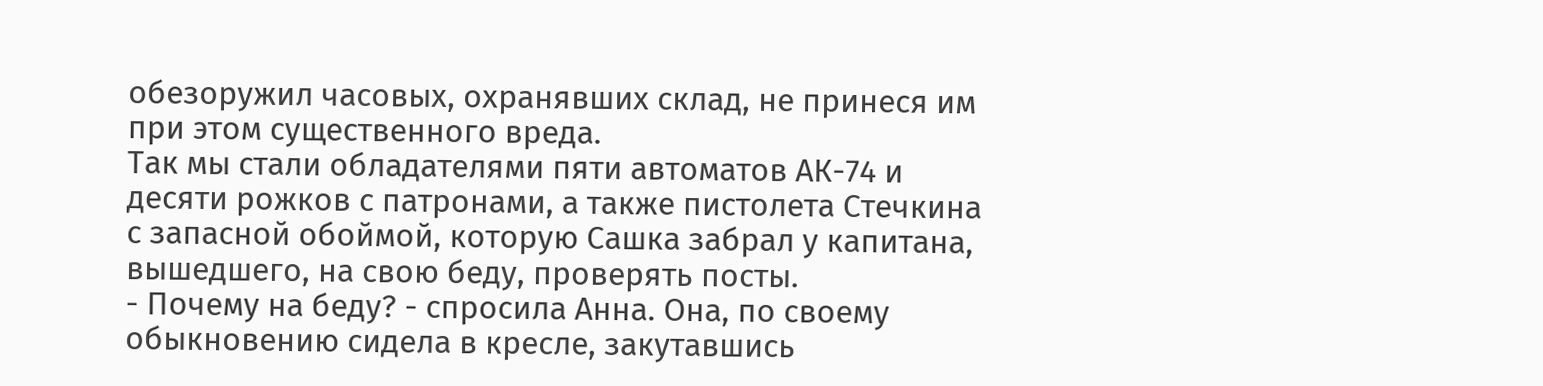обезоружил часовых, охранявших склад, не принеся им при этом существенного вреда.
Так мы стали обладателями пяти автоматов АК-74 и десяти рожков с патронами, а также пистолета Стечкина с запасной обоймой, которую Сашка забрал у капитана, вышедшего, на свою беду, проверять посты.
- Почему на беду? - спросила Анна. Она, по своему обыкновению сидела в кресле, закутавшись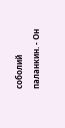соболий паланкин. - Он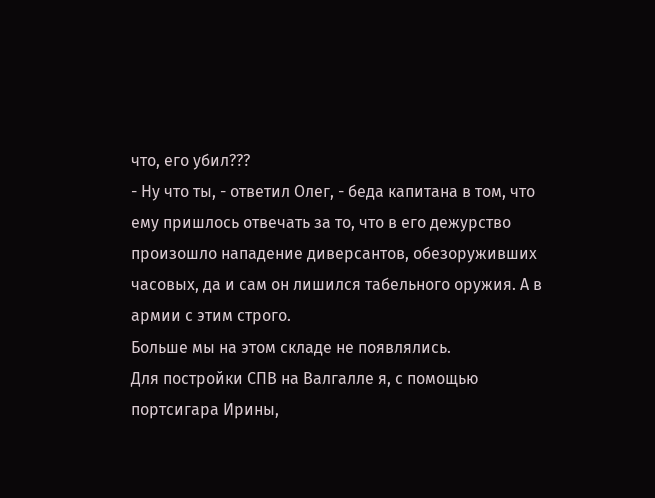что, его убил???
- Ну что ты, - ответил Олег, - беда капитана в том, что ему пришлось отвечать за то, что в его дежурство произошло нападение диверсантов, обезоруживших часовых, да и сам он лишился табельного оружия. А в армии с этим строго.
Больше мы на этом складе не появлялись.
Для постройки СПВ на Валгалле я, с помощью портсигара Ирины,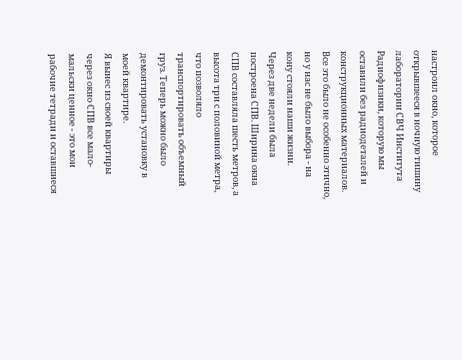настроил окно, которое открывшееся в ночную тишину лаборатории СВЧ Института Радиофизики, которую мы оставили без радиодеталей и конструкционных материалов. Все это было не особенно этично, но у нас не было выбора - на кону стояли наши жизни.
Через две недели была построена СПВ. Ширина окна СПВ составляла шесть метров, а высота три с половиной метра, что позволяло транспортировать объемный груз. Теперь можно было демонтировать установку в моей квартире.
Я вынес из своей квартиры через окно СПВ все мало-мальски ценное - это мои рабочие тетради и оставшиеся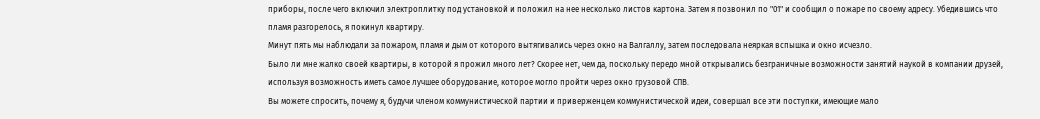приборы, после чего включил электроплитку под установкой и положил на нее несколько листов картона. Затем я позвонил по "01" и сообщил о пожаре по своему адресу. Убедившись что пламя разгорелось, я покинул квартиру.
Минут пять мы наблюдали за пожаром, пламя и дым от которого вытягивались через окно на Валгаллу, затем последовала неяркая вспышка и окно исчезло.
Было ли мне жалко своей квартиры, в которой я прожил много лет? Скорее нет, чем да, поскольку передо мной открывались безграничные возможности занятий наукой в компании друзей, используя возможность иметь самое лучшее оборудование, которое могло пройти через окно грузовой СПВ.
Вы можете спросить, почему я, будучи членом коммунистической партии и приверженцем коммунистической идеи, совершал все эти поступки, имеющие мало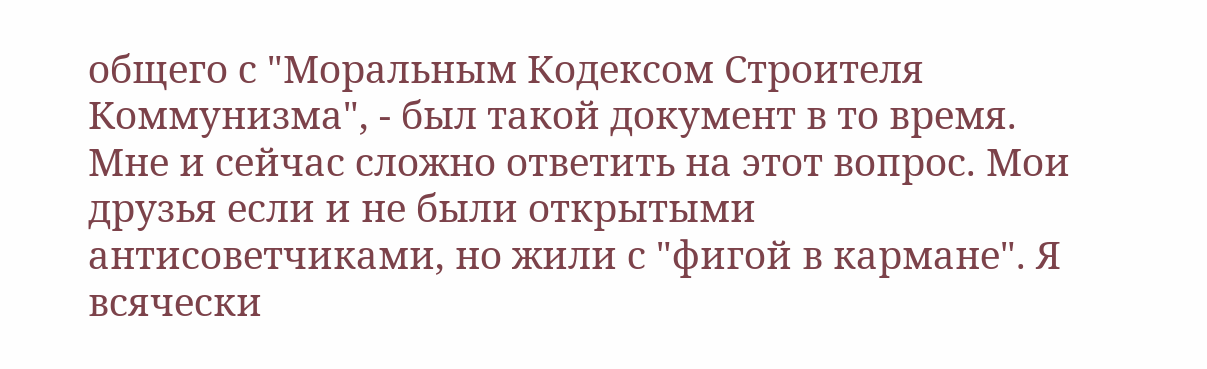общего с "Моральным Кодексом Строителя Коммунизма", - был такой документ в то время.
Мне и сейчас сложно ответить на этот вопрос. Мои друзья если и не были открытыми антисоветчиками, но жили с "фигой в кармане". Я всячески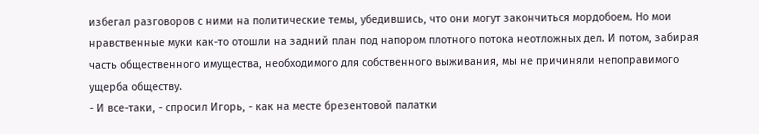избегал разговоров с ними на политические темы, убедившись, что они могут закончиться мордобоем. Но мои нравственные муки как-то отошли на задний план под напором плотного потока неотложных дел. И потом, забирая часть общественного имущества, необходимого для собственного выживания, мы не причиняли непоправимого ущерба обществу.
- И все-таки, - спросил Игорь, - как на месте брезентовой палатки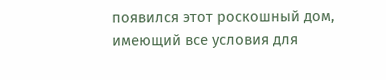появился этот роскошный дом, имеющий все условия для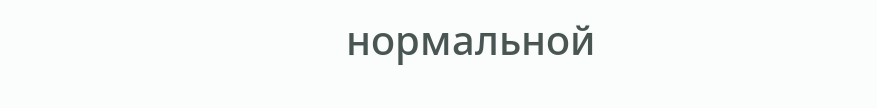нормальной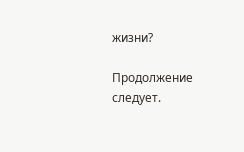жизни?

Продолжение следует.